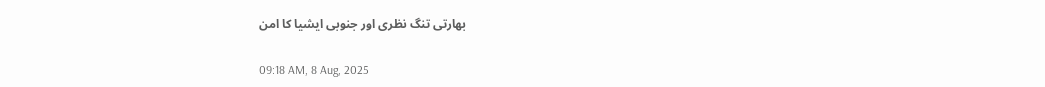بھارتی تنگ نظری اور جنوبی ایشیا کا امن

09:18 AM, 8 Aug, 2025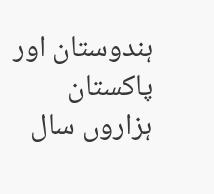ہندوستان اور پاکستان ہزاروں سال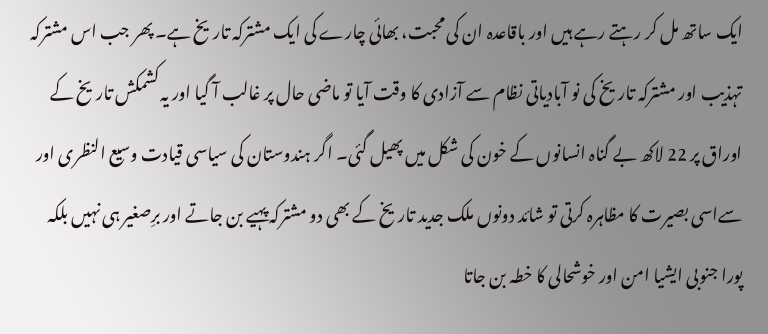ایک ساتھ مل کر رہتے رہے ہیں اور باقاعدہ ان کی محبت، بھائی چارے کی ایک مشترکہ تاریخ ہے۔ پھر جب اس مشترکہ تہذیب اور مشترکہ تاریخ کی نو آبادیاتی نظام سے آزادی کا وقت آیا تو ماضی حال پر غالب آ گیا اور یہ کشمکش تاریخ کے اوراق پر 22 لاکھ بے گناہ انسانوں کے خون کی شکل میں پھیل گئی۔ اگر ہندوستان کی سیاسی قیادت وسیع النظری اور سےاسی بصیرت کا مظاہرہ کرتی تو شائد دونوں ملک جدید تاریخ کے بھی دو مشترکہ پہیے بن جاتے اور برِصغیر ہی نہیں بلکہ پورا جنوبی ایشیا امن اور خوشحالی کا خطہ بن جاتا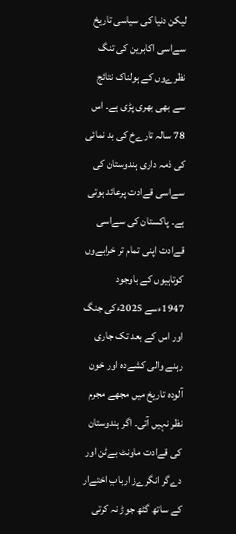لیکن دنیا کی سیاسی تاریخ سےاسی اکابرین کی تنگ نظرےوں کے ہولناک نتائج سے بھی بھری پڑی ہے۔ اس 78 سالہ تارےخ کی بد نمائی کی ذمہ داری ہندوستان کی سےاسی قےادت پرعائد ہوتی ہے۔ پاکستان کی سےاسی قےادت اپنی تمام تر خرابےوں کوتاہیوں کے باوجود 1947ءسے 2025ءکی جنگ اور اس کے بعد تک جاری رہنے والی کشےدہ اور خون آلودہ تاریخ میں مجھے مجرم نظر نہیں آتی۔ اگر ہندوستان کی قےادت ماونٹ بےٹن اور دےگر انگرےز اربابِ اختےار کے ساتھ گٹھ جوڑ نہ کرتی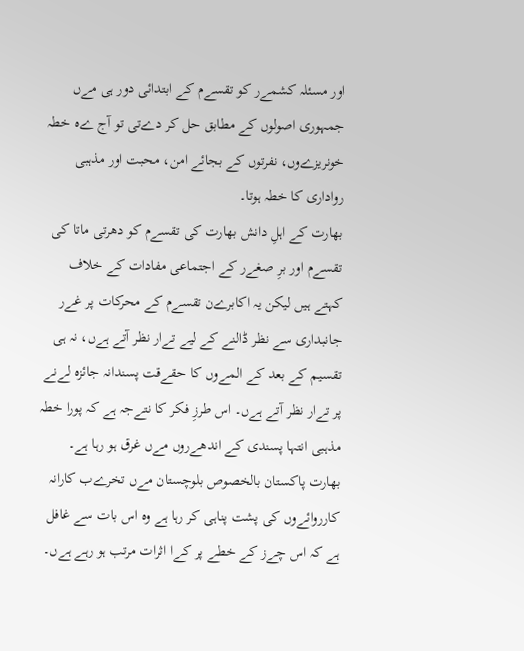اور مسئلہ کشمےر کو تقسےم کے ابتدائی دور ہی مےں جمہوری اصولوں کے مطابق حل کر دےتی تو آج ےہ خطہ خونریزےوں، نفرتوں کے بجائے امن، محبت اور مذہبی رواداری کا خطہ ہوتا۔
بھارت کے اہلِ دانش بھارت کی تقسےم کو دھرتی ماتا کی تقسےم اور برِ صغےر کے اجتماعی مفادات کے خلاف کہتے ہیں لیکن یہ اکابرےن تقسےم کے محرکات پر غےر جانبداری سے نظر ڈالنے کے لیے تےار نظر آتے ہےں، نہ ہی تقسیم کے بعد کے المےوں کا حقےقت پسندانہ جائزہ لےنے پر تےار نظر آتے ہےں۔ اس طرزِ فکر کا نتےجہ ہے کہ پورا خطہ مذہبی انتہا پسندی کے اندھےروں مےں غرق ہو رہا ہے۔ بھارت پاکستان بالخصوص بلوچستان مےں تخرےب کارانہ کارروائےوں کی پشت پناہی کر رہا ہے وہ اس بات سے غافل ہے کہ اس چےز کے خطے پر کےا اثرات مرتب ہو رہے ہےں۔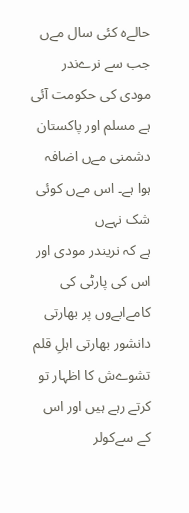حالےہ کئی سال مےں جب سے نرےندر مودی کی حکومت آئی ہے مسلم اور پاکستان دشمنی مےں اضافہ ہوا ہے۔ اس مےں کوئی شک نہےں
ہے کہ نریندر مودی اور اس کی پارٹی کی کامےابےوں پر بھارتی دانشور بھارتی اہلِ قلم تشوےش کا اظہار تو کرتے رہے ہیں اور اس کے سےکولر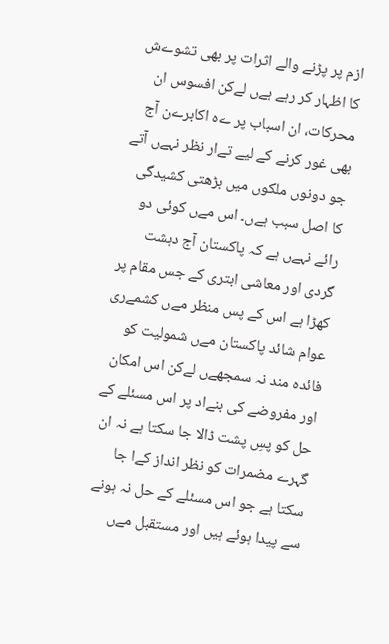ازم پر پڑنے والے اثرات پر بھی تشوےش کا اظہار کر رہے ہےں لےکن افسوس ان محرکات، ان اسباب پر ےہ اکابرےن آج بھی غور کرنے کے لیے تےار نظر نہےں آتے جو دونوں ملکوں میں بڑھتی کشیدگی کا اصل سبب ہےں۔ اس مےں کوئی دو رائے نہےں ہے کہ پاکستان آج دہشت گردی اور معاشی ابتری کے جس مقام پر کھڑا ہے اس کے پس منظر مےں کشمےری عوام شائد پاکستان مےں شمولیت کو فائدہ مند نہ سمجھےں لےکن اس امکان اور مفروضے کی بنےاد پر اس مسئلے کے حل کو پسِ پشت ڈالا جا سکتا ہے نہ ان گہرے مضمرات کو نظر انداز کےا جا سکتا ہے جو اس مسئلے کے حل نہ ہونے سے پیدا ہوئے ہیں اور مستقبل مےں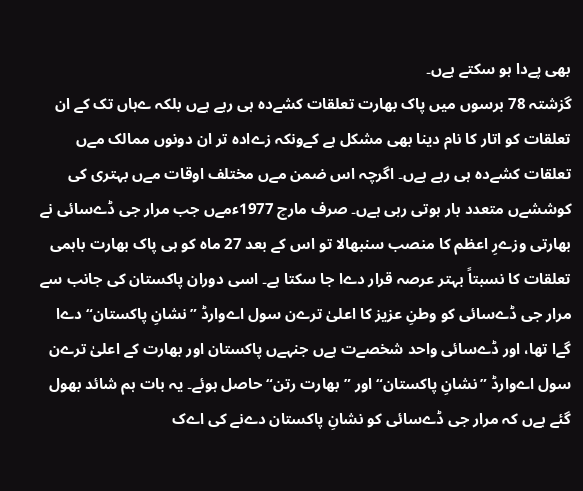بھی پےدا ہو سکتے ہےں۔
گزشتہ 78 برسوں میں پاک بھارت تعلقات کشےدہ ہی رہے ہےں بلکہ ےہاں تک کے ان تعلقات کو اتار کا نام دینا بھی مشکل ہے کےونکہ زےادہ تر ان دونوں ممالک مےں تعلقات کشےدہ ہی رہے ہےں۔ اگرچہ اس ضمن مےں مختلف اوقات مےں بہتری کی کوششےں متعدد بار ہوتی رہی ہےں۔ صرف مارچ 1977ءمےں جب مرار جی ڈےسائی نے بھارتی وزےرِ اعظم کا منصب سنبھالا تو اس کے بعد 27 ماہ کو ہی پاک بھارت باہمی تعلقات کا نسبتاً بہتر عرصہ قرار دےا جا سکتا ہے۔ اسی دوران پاکستان کی جانب سے مرار جی ڈےسائی کو وطنِ عزیز کا اعلیٰ ترےن سول اےوارڈ ”نشانِ پاکستان“ دےا گےا تھا، اور ڈےسائی واحد شخصےت ہےں جنہےں پاکستان اور بھارت کے اعلیٰ ترےن سول اےوارڈ ”نشانِ پاکستان“ اور ”بھارت رتن“ حاصل ہوئے۔ یہ بات ہم شائد بھول گئے ہےں کہ مرار جی ڈےسائی کو نشانِ پاکستان دےنے کی اےک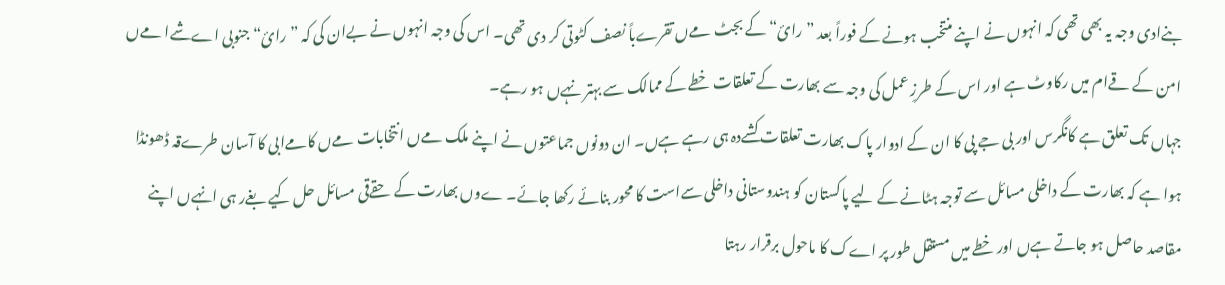بنےادی وجہ یہ بھی تھی کہ انہوں نے اپنے منتخب ہونے کے فوراً بعد ”رائ“ کے بجٹ مےں تقرےباً نصف کٹوتی کر دی تھی۔ اس کی وجہ انہوں نے بےان کی کہ ”رائ“ جنوبی اےشےا مےں امن کے قےام میں رکاوٹ ہے اور اس کے طرزِ عمل کی وجہ سے بھارت کے تعلقات خطے کے ممالک سے بہتر نہےں ہو رہے۔
جہاں تک تعلق ہے کانگرس اور بی جے پی کا ان کے ادوار پاک بھارت تعلقات کشےدہ ہی رہے ہےں۔ ان دونوں جماعتوں نے اپنے ملک مےں انتخابات مےں کامےابی کا آسان طرےقہ ڈھونڈا ہوا ہے کہ بھارت کے داخلی مسائل سے توجہ ہٹانے کے لیے پاکستان کو ہندوستانی داخلی سےاست کا محور بنائے رکھا جائے۔ ےوں بھارت کے حقےقی مسائل حل کیے بغےر ہی انہےں اپنے مقاصد حاصل ہو جاتے ہےں اور خطے میں مستقل طور پر اےک کا ماحول برقرار رہتا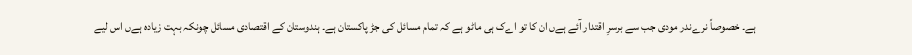ہے۔ خصوصاً نرےندر مودی جب سے برسرِ اقتدار آئے ہےں ان کا تو اےک ہی ماٹو ہے کہ تمام مسائل کی جڑ پاکستان ہے۔ ہندوستان کے اقتصادی مسائل چونکہ بہت زیادہ ہےں اس لیے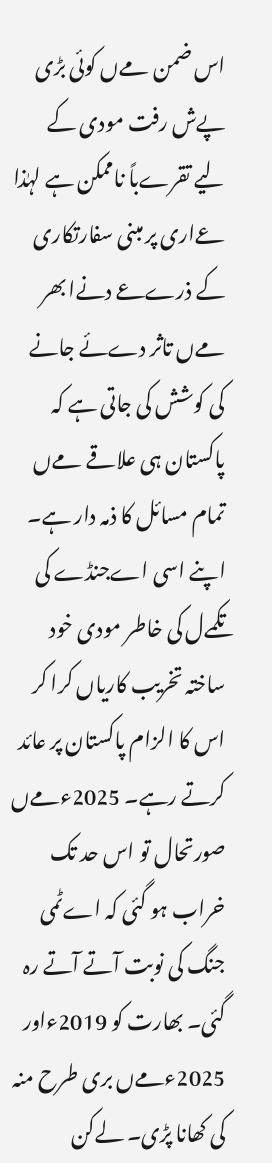اس ضمن مےں کوئی بڑی پےش رفت مودی کے لیے تقرےباً ناممکن ہے لہٰذا عےاری پر مبنی سفارتکاری کے ذرےعے دنےا بھر مےں تاثر دےئے جانے کی کوشش کی جاتی ہے کہ پاکستان ہی علاقے مےں تمام مسائل کا ذمہ دار ہے۔ اپنے اسی اےجنڈے کی تکمےل کی خاطر مودی خود ساختہ تخریب کاریاں کرا کر اس کا الزام پاکستان پر عائد کرتے رہے۔ 2025ءمےں صورتحال تو اس حد تک خراب ہو گئی کہ اےٹمی جنگ کی نوبت آتے آتے رہ گئی۔ بھارت کو 2019ءاور 2025ءمےں بری طرح منہ کی کھانا پڑی۔ لےکن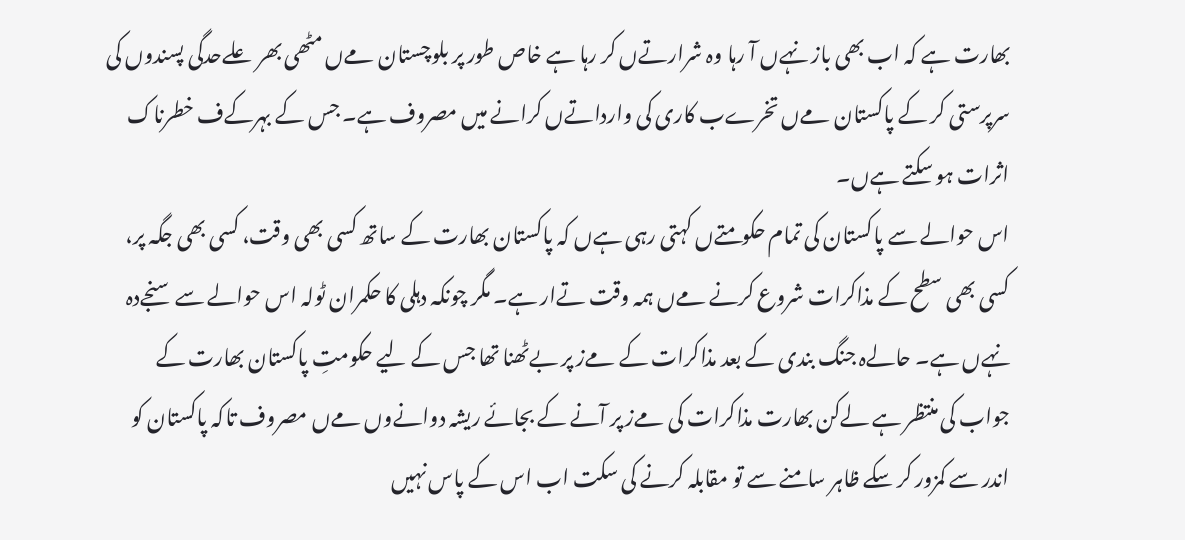بھارت ہے کہ اب بھی باز نہےں آ رہا وہ شرارتےں کر رہا ہے خاص طور پر بلوچستان مےں مٹھی بھر علےحدگی پسندوں کی سرپرستی کر کے پاکستان مےں تخرےب کاری کی وارداتےں کرانے میں مصروف ہے۔ جس کے بہرکےف خطرناک اثرات ہو سکتے ہےں۔
اس حوالے سے پاکستان کی تمام حکومتےں کہتی رہی ہےں کہ پاکستان بھارت کے ساتھ کسی بھی وقت، کسی بھی جگہ پر، کسی بھی سطح کے مذاکرات شروع کرنے مےں ہمہ وقت تےار ہے۔ مگر چونکہ دہلی کا حکمران ٹولہ اس حوالے سے سنجےدہ نہےں ہے۔ حالےہ جنگ بندی کے بعد مذاکرات کے مےز پر بےٹھنا تھا جس کے لیے حکومتِ پاکستان بھارت کے جواب کی منتظر ہے لےکن بھارت مذاکرات کی مےز پر آنے کے بجائے ریشہ دوانےوں مےں مصروف تاکہ پاکستان کو اندر سے کمزور کر سکے ظاہر سامنے سے تو مقابلہ کرنے کی سکت اب اس کے پاس نہیں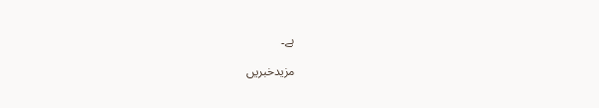ہے۔

مزیدخبریں